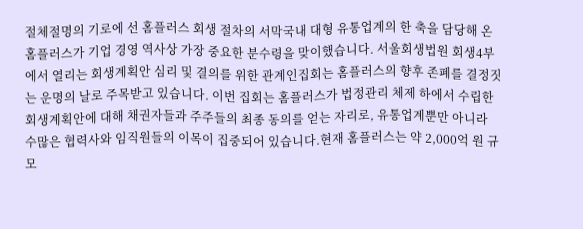절체절명의 기로에 선 홈플러스 회생 절차의 서막국내 대형 유통업계의 한 축을 담당해 온 홈플러스가 기업 경영 역사상 가장 중요한 분수령을 맞이했습니다. 서울회생법원 회생4부에서 열리는 회생계획안 심리 및 결의를 위한 관계인집회는 홈플러스의 향후 존폐를 결정짓는 운명의 날로 주목받고 있습니다. 이번 집회는 홈플러스가 법정관리 체제 하에서 수립한 회생계획안에 대해 채권자들과 주주들의 최종 동의를 얻는 자리로, 유통업계뿐만 아니라 수많은 협력사와 임직원들의 이목이 집중되어 있습니다.현재 홈플러스는 약 2,000억 원 규모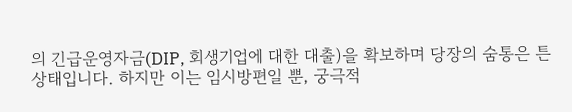의 긴급운영자금(DIP, 회생기업에 대한 대출)을 확보하며 당장의 숨통은 튼 상태입니다. 하지만 이는 임시방편일 뿐, 궁극적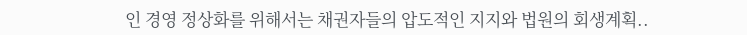인 경영 정상화를 위해서는 채권자들의 압도적인 지지와 법원의 회생계획..